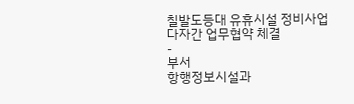칠발도등대 유휴시설 정비사업 다자간 업무협약 체결
-
부서
항행정보시설과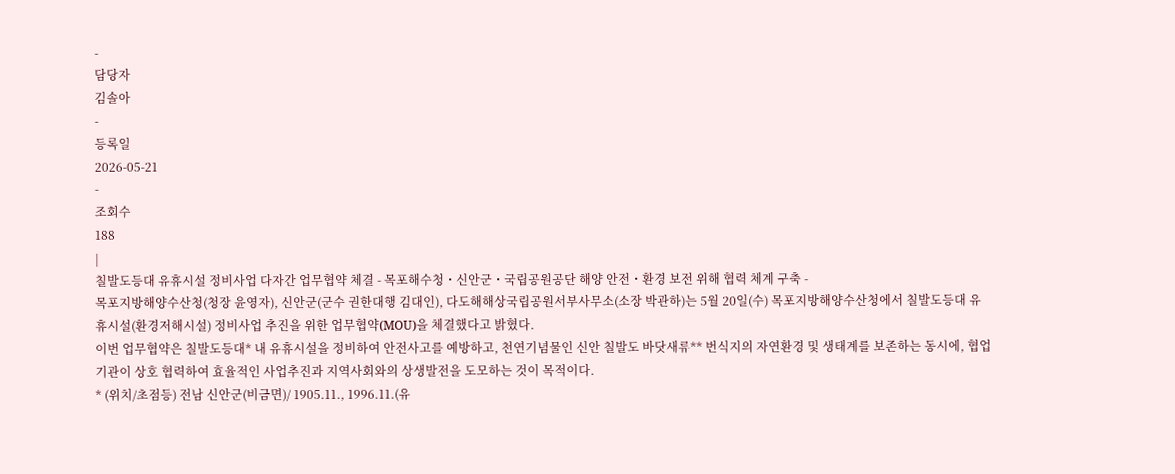-
담당자
김솔아
-
등록일
2026-05-21
-
조회수
188
|
칠발도등대 유휴시설 정비사업 다자간 업무협약 체결 - 목포해수청・신안군・국립공원공단 해양 안전・환경 보전 위해 협력 체계 구축 -
목포지방해양수산청(청장 윤영자), 신안군(군수 권한대행 김대인), 다도해해상국립공원서부사무소(소장 박관하)는 5월 20일(수) 목포지방해양수산청에서 칠발도등대 유휴시설(환경저해시설) 정비사업 추진을 위한 업무협약(MOU)을 체결했다고 밝혔다.
이번 업무협약은 칠발도등대* 내 유휴시설을 정비하여 안전사고를 예방하고, 천연기념물인 신안 칠발도 바닷새류** 번식지의 자연환경 및 생태계를 보존하는 동시에, 협업 기관이 상호 협력하여 효율적인 사업추진과 지역사회와의 상생발전을 도모하는 것이 목적이다.
* (위치/초점등) 전남 신안군(비금면)/ 1905.11., 1996.11.(유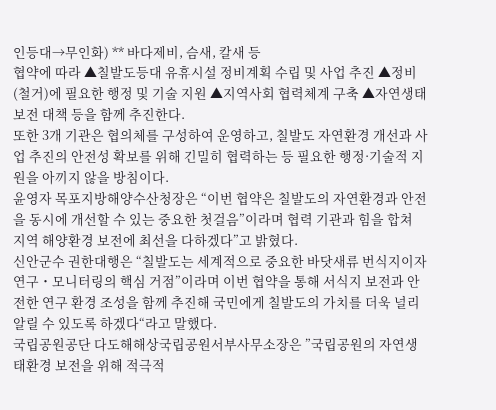인등대→무인화) ** 바다제비, 슴새, 칼새 등
협약에 따라 ▲칠발도등대 유휴시설 정비계획 수립 및 사업 추진 ▲정비(철거)에 필요한 행정 및 기술 지원 ▲지역사회 협력체계 구축 ▲자연생태 보전 대책 등을 함께 추진한다.
또한 3개 기관은 협의체를 구성하여 운영하고, 칠발도 자연환경 개선과 사업 추진의 안전성 확보를 위해 긴밀히 협력하는 등 필요한 행정·기술적 지원을 아끼지 않을 방침이다.
윤영자 목포지방해양수산청장은 “이번 협약은 칠발도의 자연환경과 안전을 동시에 개선할 수 있는 중요한 첫걸음”이라며 협력 기관과 힘을 합쳐 지역 해양환경 보전에 최선을 다하겠다”고 밝혔다.
신안군수 권한대행은 “칠발도는 세계적으로 중요한 바닷새류 번식지이자 연구・모니터링의 핵심 거점”이라며 이번 협약을 통해 서식지 보전과 안전한 연구 환경 조성을 함께 추진해 국민에게 칠발도의 가치를 더욱 널리 알릴 수 있도록 하겠다“라고 말했다.
국립공원공단 다도해해상국립공원서부사무소장은 ”국립공원의 자연생태환경 보전을 위해 적극적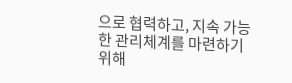으로 협력하고, 지속 가능한 관리체계를 마련하기 위해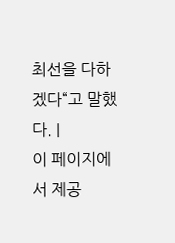최선을 다하겠다“고 말했다. |
이 페이지에서 제공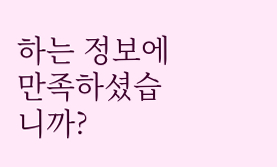하는 정보에 만족하셨습니까?